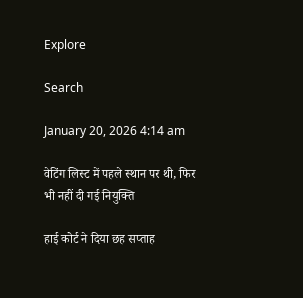Explore

Search

January 20, 2026 4:14 am

वेटिंग लिस्ट में पहले स्थान पर थी, फिर भी नहीं दी गई नियुक्ति

हाई कोर्ट ने दिया छह सप्ताह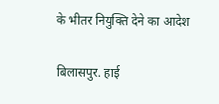के भीतर नियुक्ति देने का आदेश

बिलासपुर. हाई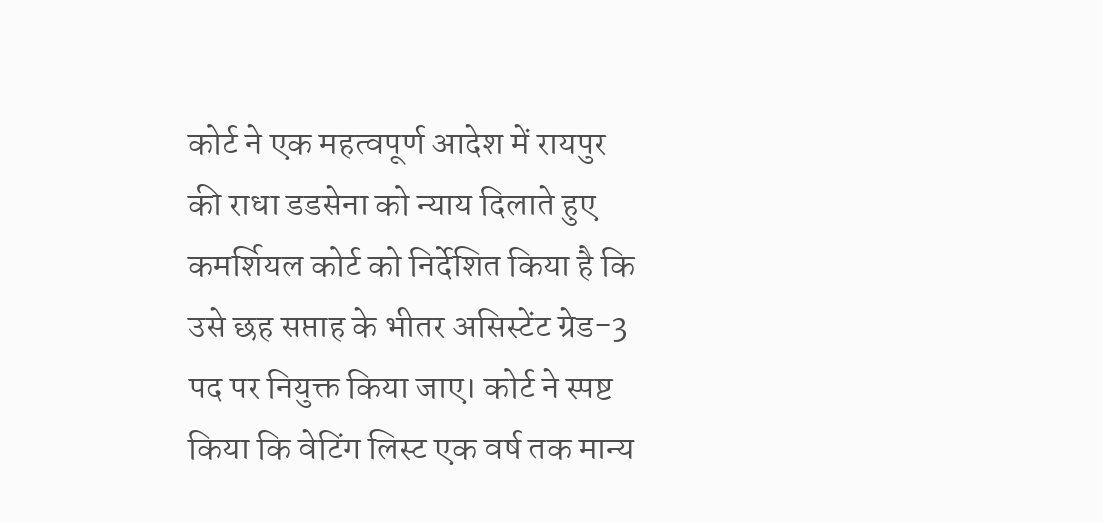कोर्ट ने एक महत्वपूर्ण आदेश में रायपुर की राधा डडसेना को न्याय दिलाते हुए कमर्शियल कोर्ट को निर्देशित किया है कि उसे छह सप्ताह के भीतर असिस्टेंट ग्रेड-3 पद पर नियुक्त किया जाए। कोर्ट ने स्पष्ट किया कि वेटिंग लिस्ट एक वर्ष तक मान्य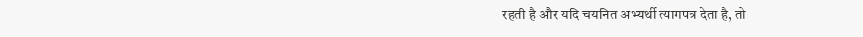रहती है और यदि चयनित अभ्यर्थी त्यागपत्र देता है, तो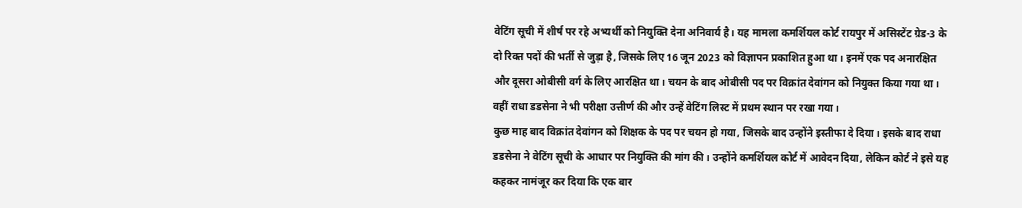वेटिंग सूची में शीर्ष पर रहे अभ्यर्थी को नियुक्ति देना अनिवार्य है। यह मामला कमर्शियल कोर्ट रायपुर में असिस्टेंट ग्रेड-3 के दो रिक्त पदों की भर्ती से जुड़ा है, जिसके लिए 16 जून 2023 को विज्ञापन प्रकाशित हुआ था। इनमें एक पद अनारक्षित और दूसरा ओबीसी वर्ग के लिए आरक्षित था। चयन के बाद ओबीसी पद पर विक्रांत देवांगन को नियुक्त किया गया था। वहीं राधा डडसेना ने भी परीक्षा उत्तीर्ण की और उन्हें वेटिंग लिस्ट में प्रथम स्थान पर रखा गया।
कुछ माह बाद विक्रांत देवांगन को शिक्षक के पद पर चयन हो गया, जिसके बाद उन्होंने इस्तीफा दे दिया। इसके बाद राधा डडसेना ने वेटिंग सूची के आधार पर नियुक्ति की मांग की। उन्होंने कमर्शियल कोर्ट में आवेदन दिया, लेकिन कोर्ट ने इसे यह कहकर नामंजूर कर दिया कि एक बार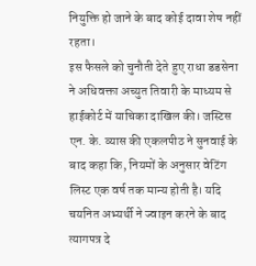नियुक्ति हो जाने के बाद कोई दावा शेष नहीं रहता।
इस फैसले को चुनौती देते हुए राधा डडसेना ने अधिवक्ता अच्युत तिवारी के माध्यम से हाईकोर्ट में याचिका दाखिल की। जस्टिस एन. के. व्यास की एकलपीठ ने सुनवाई के बाद कहा कि, नियमों के अनुसार वेटिंग लिस्ट एक वर्ष तक मान्य होती है। यदि चयनित अभ्यर्थी ने ज्वाइन करने के बाद त्यागपत्र दे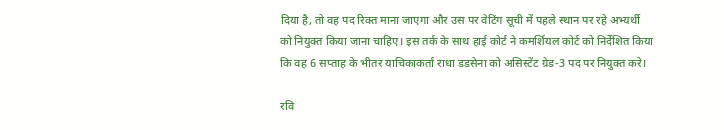दिया है, तो वह पद रिक्त माना जाएगा और उस पर वेटिंग सूची में पहले स्थान पर रहे अभ्यर्थी को नियुक्त किया जाना चाहिए। इस तर्क के साथ हाई कोर्ट ने कमर्शियल कोर्ट को निर्देशित किया कि वह 6 सप्ताह के भीतर याचिकाकर्ता राधा डडसेना को असिस्टेंट ग्रेड-3 पद पर नियुक्त करे।

रवि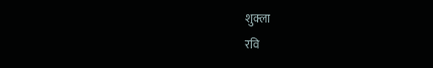शुक्ला
रवि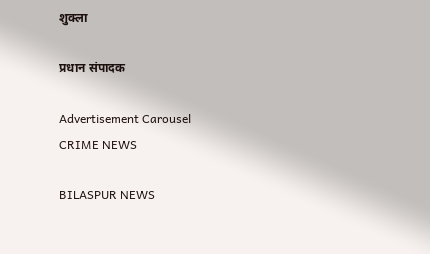शुक्ला

प्रधान संपादक

Advertisement Carousel
CRIME NEWS

BILASPUR NEWS